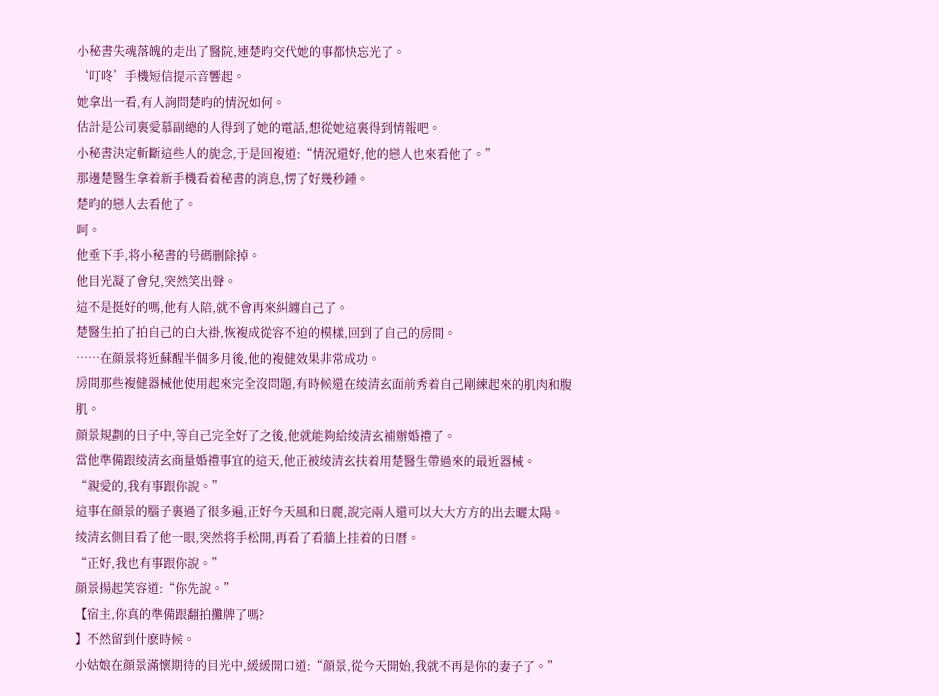小秘書失魂落魄的走出了醫院,連楚昀交代她的事都快忘光了。
‘叮咚’手機短信提示音響起。
她拿出一看,有人詢問楚昀的情況如何。
估計是公司裏愛慕副總的人得到了她的電話,想從她這裏得到情報吧。
小秘書決定斬斷這些人的旎念,于是回複道:“情況還好,他的戀人也來看他了。”
那邊楚醫生拿着新手機看着秘書的消息,愣了好幾秒鍾。
楚昀的戀人去看他了。
呵。
他垂下手,将小秘書的号碼删除掉。
他目光凝了會兒,突然笑出聲。
這不是挺好的嗎,他有人陪,就不會再來糾纏自己了。
楚醫生拍了拍自己的白大褂,恢複成從容不迫的模樣,回到了自己的房間。
……在顔景将近蘇醒半個多月後,他的複健效果非常成功。
房間那些複健器械他使用起來完全沒問題,有時候還在绫清玄面前秀着自己剛練起來的肌肉和腹肌。
顔景規劃的日子中,等自己完全好了之後,他就能夠給绫清玄補辦婚禮了。
當他準備跟绫清玄商量婚禮事宜的這天,他正被绫清玄扶着用楚醫生帶過來的最近器械。
“親愛的,我有事跟你說。”
這事在顔景的腦子裏過了很多遍,正好今天風和日麗,說完兩人還可以大大方方的出去曬太陽。
绫清玄側目看了他一眼,突然将手松開,再看了看牆上挂着的日曆。
“正好,我也有事跟你說。”
顔景揚起笑容道:“你先說。”
【宿主,你真的準備跟翻拍攤牌了嗎?
】不然留到什麽時候。
小姑娘在顔景滿懷期待的目光中,緩緩開口道:“顔景,從今天開始,我就不再是你的妻子了。”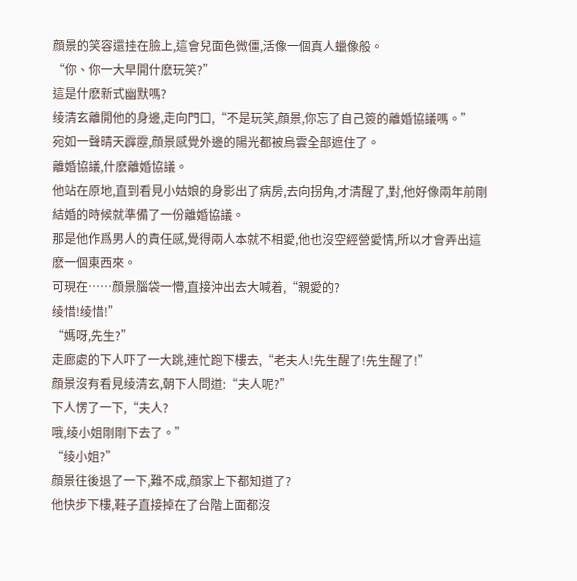顔景的笑容還挂在臉上,這會兒面色微僵,活像一個真人蠟像般。
“你、你一大早開什麽玩笑?”
這是什麽新式幽默嗎?
绫清玄離開他的身邊,走向門口,“不是玩笑,顔景,你忘了自己簽的離婚協議嗎。”
宛如一聲晴天霹靂,顔景感覺外邊的陽光都被烏雲全部遮住了。
離婚協議,什麽離婚協議。
他站在原地,直到看見小姑娘的身影出了病房,去向拐角,才清醒了,對,他好像兩年前剛結婚的時候就準備了一份離婚協議。
那是他作爲男人的責任感,覺得兩人本就不相愛,他也沒空經營愛情,所以才會弄出這麽一個東西來。
可現在……顔景腦袋一懵,直接沖出去大喊着,“親愛的?
绫惜!绫惜!”
“媽呀,先生?”
走廊處的下人吓了一大跳,連忙跑下樓去,“老夫人!先生醒了!先生醒了!”
顔景沒有看見绫清玄,朝下人問道:“夫人呢?”
下人愣了一下,“夫人?
哦,绫小姐剛剛下去了。”
“绫小姐?”
顔景往後退了一下,難不成,顔家上下都知道了?
他快步下樓,鞋子直接掉在了台階上面都沒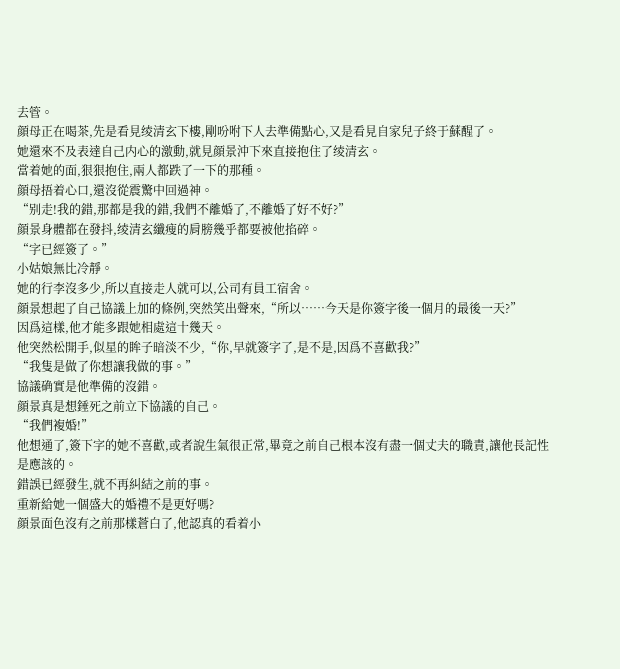去管。
顔母正在喝茶,先是看見绫清玄下樓,剛吩咐下人去準備點心,又是看見自家兒子終于蘇醒了。
她還來不及表達自己内心的激動,就見顔景沖下來直接抱住了绫清玄。
當着她的面,狠狠抱住,兩人都跌了一下的那種。
顔母捂着心口,還沒從震驚中回過神。
“别走!我的錯,那都是我的錯,我們不離婚了,不離婚了好不好?”
顔景身體都在發抖,绫清玄纖瘦的肩膀幾乎都要被他掐碎。
“字已經簽了。”
小姑娘無比冷靜。
她的行李沒多少,所以直接走人就可以,公司有員工宿舍。
顔景想起了自己協議上加的條例,突然笑出聲來,“所以……今天是你簽字後一個月的最後一天?”
因爲這樣,他才能多跟她相處這十幾天。
他突然松開手,似星的眸子暗淡不少,“你,早就簽字了,是不是,因爲不喜歡我?”
“我隻是做了你想讓我做的事。”
協議确實是他準備的沒錯。
顔景真是想錘死之前立下協議的自己。
“我們複婚!”
他想通了,簽下字的她不喜歡,或者說生氣很正常,畢竟之前自己根本沒有盡一個丈夫的職責,讓他長記性是應該的。
錯誤已經發生,就不再糾結之前的事。
重新給她一個盛大的婚禮不是更好嗎?
顔景面色沒有之前那樣蒼白了,他認真的看着小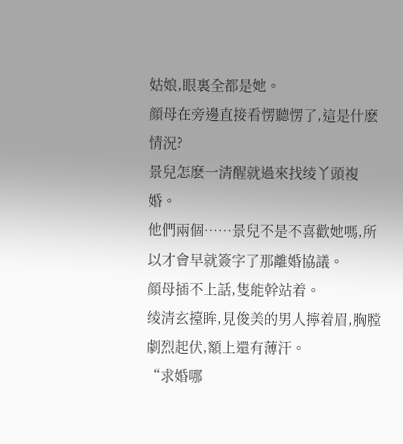姑娘,眼裏全都是她。
顔母在旁邊直接看愣聽愣了,這是什麽情況?
景兒怎麽一清醒就過來找绫丫頭複婚。
他們兩個……景兒不是不喜歡她嗎,所以才會早就簽字了那離婚協議。
顔母插不上話,隻能幹站着。
绫清玄擡眸,見俊美的男人擰着眉,胸膛劇烈起伏,額上還有薄汗。
“求婚哪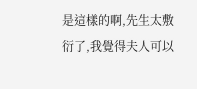是這樣的啊,先生太敷衍了,我覺得夫人可以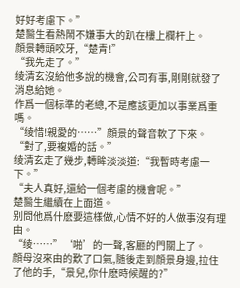好好考慮下。”
楚醫生看熱鬧不嫌事大的趴在樓上欄杆上。
顔景轉頭咬牙,“楚青!”
“我先走了。”
绫清玄沒給他多說的機會,公司有事,剛剛就發了消息給她。
作爲一個标準的老總,不是應該更加以事業爲重嗎。
“绫惜!親愛的……”顔景的聲音軟了下來。
“對了,要複婚的話。”
绫清玄走了幾步,轉眸淡淡道:“我暫時考慮一下。”
“夫人真好,還給一個考慮的機會呢。”
楚醫生繼續在上面道。
别問他爲什麽要這樣做,心情不好的人做事沒有理由。
“绫……”‘啪’的一聲,客廳的門關上了。
顔母沒來由的歎了口氣,随後走到顔景身邊,拉住了他的手,“景兒,你什麽時候醒的?”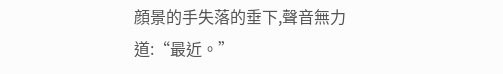顔景的手失落的垂下,聲音無力道:“最近。”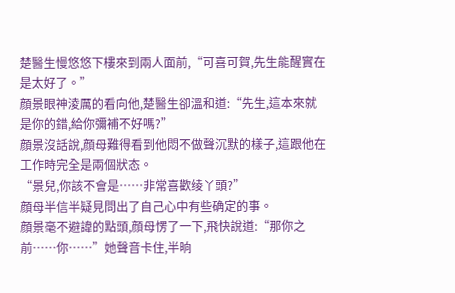楚醫生慢悠悠下樓來到兩人面前,“可喜可賀,先生能醒實在是太好了。”
顔景眼神淩厲的看向他,楚醫生卻溫和道:“先生,這本來就是你的錯,給你彌補不好嗎?”
顔景沒話說,顔母難得看到他悶不做聲沉默的樣子,這跟他在工作時完全是兩個狀态。
“景兒,你該不會是……非常喜歡绫丫頭?”
顔母半信半疑見問出了自己心中有些确定的事。
顔景毫不避諱的點頭,顔母愣了一下,飛快說道:“那你之前……你……”她聲音卡住,半晌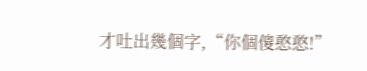才吐出幾個字,“你個傻憨憨!”